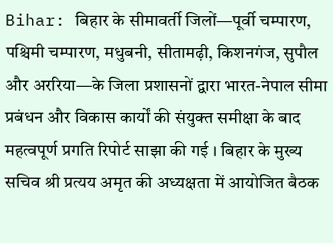Bihar: बिहार के सीमावर्ती जिलों—पूर्वी चम्पारण, पश्चिमी चम्पारण, मधुबनी, सीतामढ़ी, किशनगंज, सुपौल और अररिया—के जिला प्रशासनों द्वारा भारत-नेपाल सीमा प्रबंधन और विकास कार्यों की संयुक्त समीक्षा के बाद महत्वपूर्ण प्रगति रिपोर्ट साझा की गई । बिहार के मुख्य सचिव श्री प्रत्यय अमृत की अध्यक्षता में आयोजित बैठक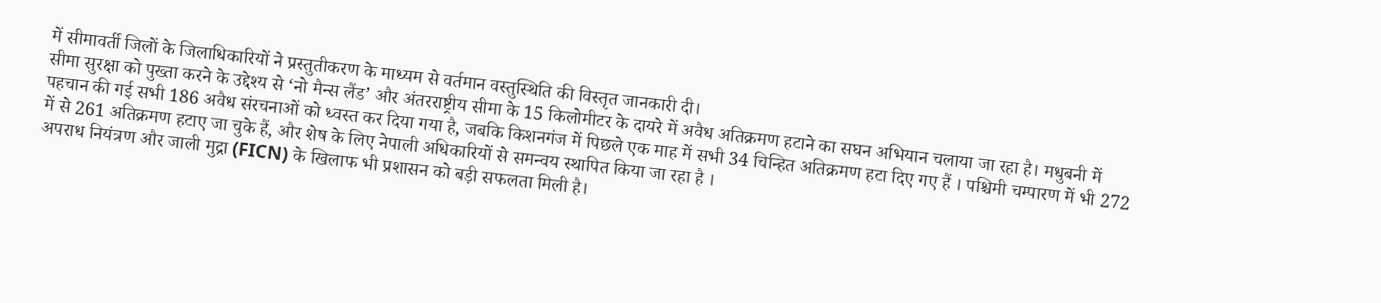में सीमावर्ती जिलों के जिलाधिकारियों ने प्रस्तुतीकरण के माध्यम से वर्तमान वस्तुस्थिति की विस्तृत जानकारी दी।
सीमा सुरक्षा को पुख्ता करने के उद्देश्य से ‘नो मैन्स लैंड’ और अंतरराष्ट्रीय सीमा के 15 किलोमीटर के दायरे में अवैध अतिक्रमण हटाने का सघन अभियान चलाया जा रहा है। मधुबनी में पहचान की गई सभी 186 अवैध संरचनाओं को ध्वस्त कर दिया गया है, जबकि किशनगंज में पिछले एक माह में सभी 34 चिन्हित अतिक्रमण हटा दिए गए हैं । पश्चिमी चम्पारण में भी 272 में से 261 अतिक्रमण हटाए जा चुके हैं, और शेष के लिए नेपाली अधिकारियों से समन्वय स्थापित किया जा रहा है ।
अपराध नियंत्रण और जाली मुद्रा (FICN) के खिलाफ भी प्रशासन को बड़ी सफलता मिली है।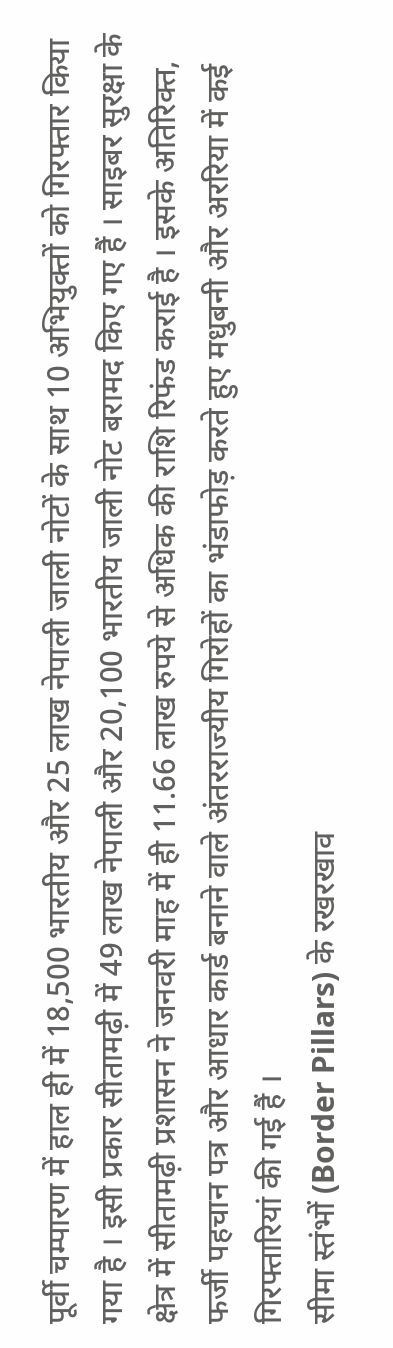पूर्वी चम्पारण में हाल ही में 18,500 भारतीय और 25 लाख नेपाली जाली नोटों के साथ 10 अभियुक्तों को गिरफ्तार किया गया है । इसी प्रकार सीतामढ़ी में 49 लाख नेपाली और 20,100 भारतीय जाली नोट बरामद किए गए हैं । साइबर सुरक्षा के क्षेत्र में सीतामढ़ी प्रशासन ने जनवरी माह में ही 11.66 लाख रुपये से अधिक की राशि रिफंड कराई है । इसके अतिरिक्त, फर्जी पहचान पत्र और आधार कार्ड बनाने वाले अंतरराज्यीय गिरोहों का भंडाफोड़ करते हुए मधुबनी और अररिया में कई गिरफ्तारियां की गई हैं ।
सीमा स्तंभों (Border Pillars) के रखरखाव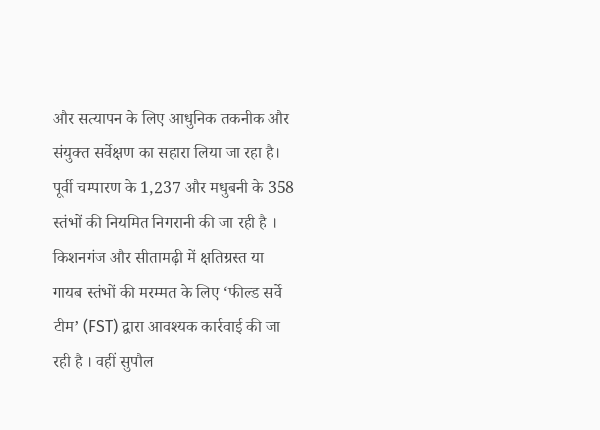और सत्यापन के लिए आधुनिक तकनीक और संयुक्त सर्वेक्षण का सहारा लिया जा रहा है। पूर्वी चम्पारण के 1,237 और मधुबनी के 358 स्तंभों की नियमित निगरानी की जा रही है । किशनगंज और सीतामढ़ी में क्षतिग्रस्त या गायब स्तंभों की मरम्मत के लिए ‘फील्ड सर्वे टीम’ (FST) द्वारा आवश्यक कार्रवाई की जा रही है । वहीं सुपौल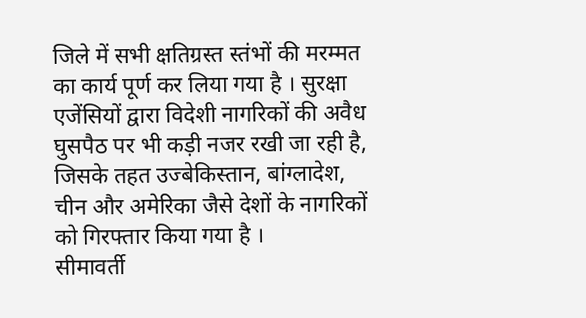जिले में सभी क्षतिग्रस्त स्तंभों की मरम्मत का कार्य पूर्ण कर लिया गया है । सुरक्षा एजेंसियों द्वारा विदेशी नागरिकों की अवैध घुसपैठ पर भी कड़ी नजर रखी जा रही है, जिसके तहत उज्बेकिस्तान, बांग्लादेश, चीन और अमेरिका जैसे देशों के नागरिकों को गिरफ्तार किया गया है ।
सीमावर्ती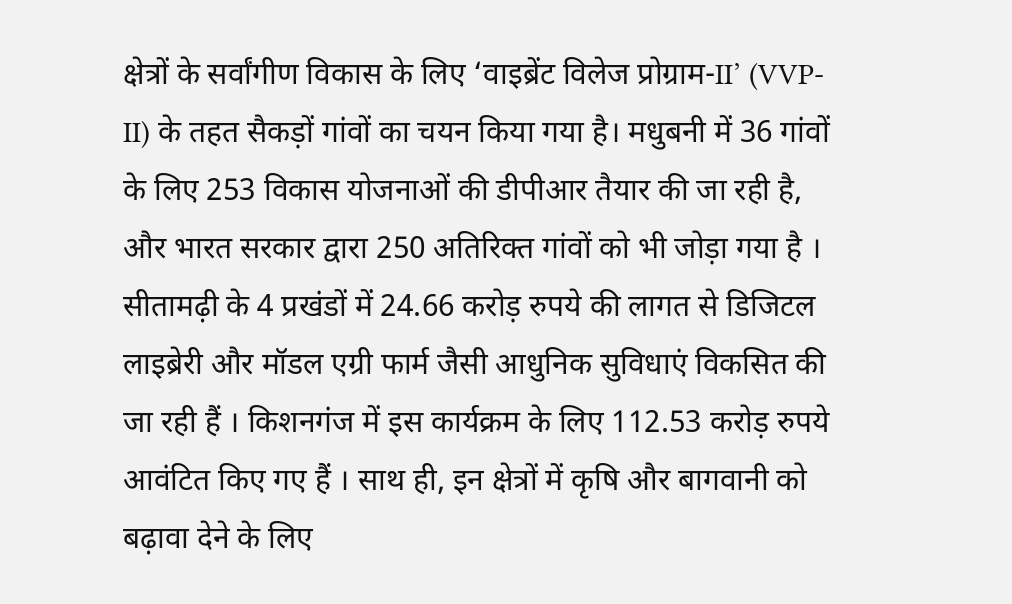क्षेत्रों के सर्वांगीण विकास के लिए ‘वाइब्रेंट विलेज प्रोग्राम-II’ (VVP-II) के तहत सैकड़ों गांवों का चयन किया गया है। मधुबनी में 36 गांवों के लिए 253 विकास योजनाओं की डीपीआर तैयार की जा रही है, और भारत सरकार द्वारा 250 अतिरिक्त गांवों को भी जोड़ा गया है । सीतामढ़ी के 4 प्रखंडों में 24.66 करोड़ रुपये की लागत से डिजिटल लाइब्रेरी और मॉडल एग्री फार्म जैसी आधुनिक सुविधाएं विकसित की जा रही हैं । किशनगंज में इस कार्यक्रम के लिए 112.53 करोड़ रुपये आवंटित किए गए हैं । साथ ही, इन क्षेत्रों में कृषि और बागवानी को बढ़ावा देने के लिए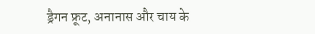ड्रैगन फ्रूट, अनानास और चाय के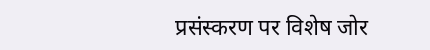प्रसंस्करण पर विशेष जोर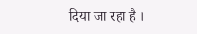दिया जा रहा है ।